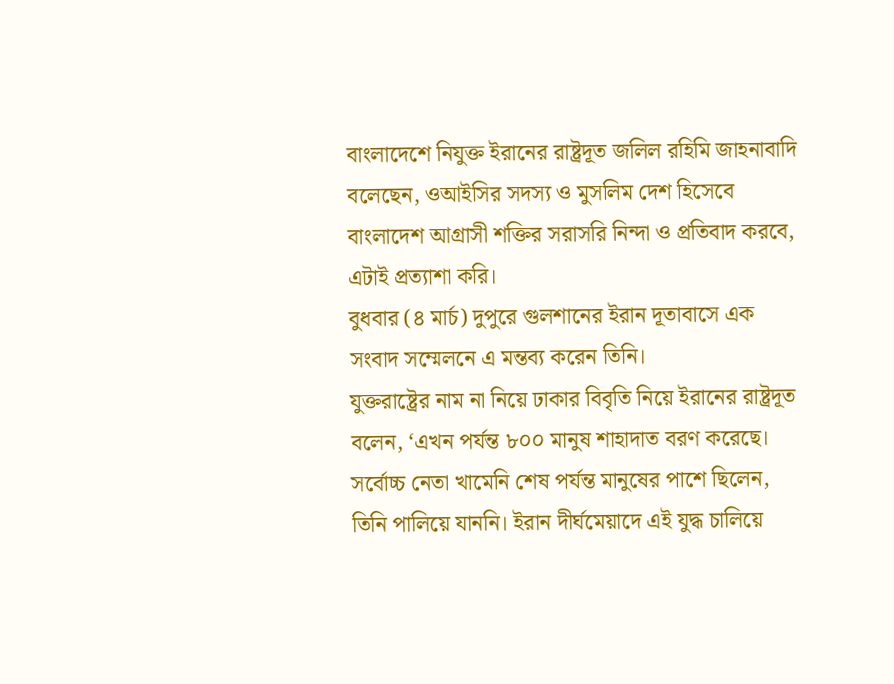বাংলাদেশে নিযুক্ত ইরানের রাষ্ট্রদূত জলিল রহিমি জাহনাবাদি বলেছেন, ওআইসির সদস্য ও মুসলিম দেশ হিসেবে বাংলাদেশ আগ্রাসী শক্তির সরাসরি নিন্দা ও প্রতিবাদ করবে, এটাই প্রত্যাশা করি।
বুধবার (৪ মার্চ) দুপুরে গুলশানের ইরান দূতাবাসে এক সংবাদ সম্মেলনে এ মন্তব্য করেন তিনি।
যুক্তরাষ্ট্রের নাম না নিয়ে ঢাকার বিবৃতি নিয়ে ইরানের রাষ্ট্রদূত বলেন, ‘এখন পর্যন্ত ৮০০ মানুষ শাহাদাত বরণ করেছে। সর্বোচ্চ নেতা খামেনি শেষ পর্যন্ত মানুষের পাশে ছিলেন, তিনি পালিয়ে যাননি। ইরান দীর্ঘমেয়াদে এই যুদ্ধ চালিয়ে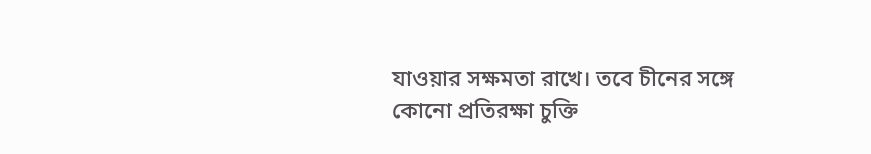যাওয়ার সক্ষমতা রাখে। তবে চীনের সঙ্গে কোনো প্রতিরক্ষা চুক্তি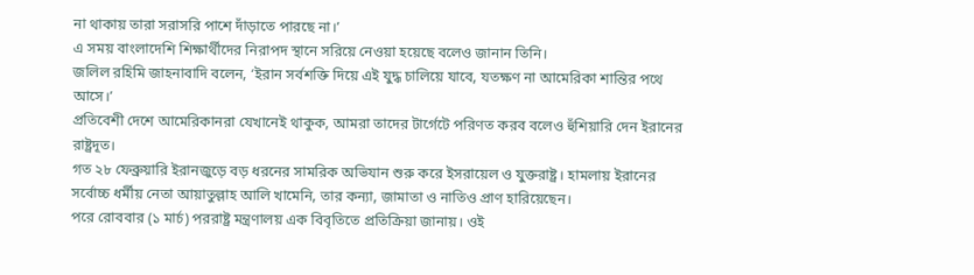না থাকায় তারা সরাসরি পাশে দাঁড়াতে পারছে না।’
এ সময় বাংলাদেশি শিক্ষার্থীদের নিরাপদ স্থানে সরিয়ে নেওয়া হয়েছে বলেও জানান তিনি।
জলিল রহিমি জাহনাবাদি বলেন, ‘ইরান সর্বশক্তি দিয়ে এই যুদ্ধ চালিয়ে যাবে, যতক্ষণ না আমেরিকা শান্তির পথে আসে।’
প্রতিবেশী দেশে আমেরিকানরা যেখানেই থাকুক, আমরা তাদের টার্গেটে পরিণত করব বলেও হুঁশিয়ারি দেন ইরানের রাষ্ট্রদূত।
গত ২৮ ফেব্রুয়ারি ইরানজুড়ে বড় ধরনের সামরিক অভিযান শুরু করে ইসরায়েল ও যুক্তরাষ্ট্র। হামলায় ইরানের সর্বোচ্চ ধর্মীয় নেতা আয়াতুল্লাহ আলি খামেনি, তার কন্যা, জামাতা ও নাতিও প্রাণ হারিয়েছেন।
পরে রোববার (১ মার্চ) পররাষ্ট্র মন্ত্রণালয় এক বিবৃতিতে প্রতিক্রিয়া জানায়। ওই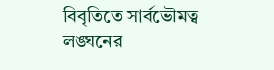বিবৃতিতে সার্বভৌমত্ব লঙ্ঘনের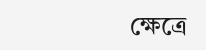ক্ষেত্রে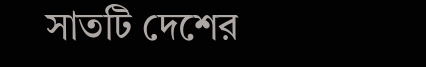সাতটি দেশের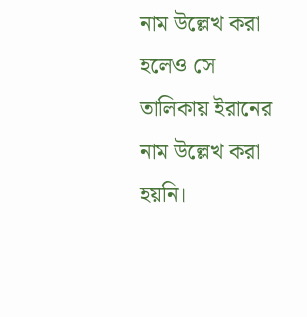নাম উল্লেখ করা হলেও সে তালিকায় ইরানের নাম উল্লেখ করা হয়নি।